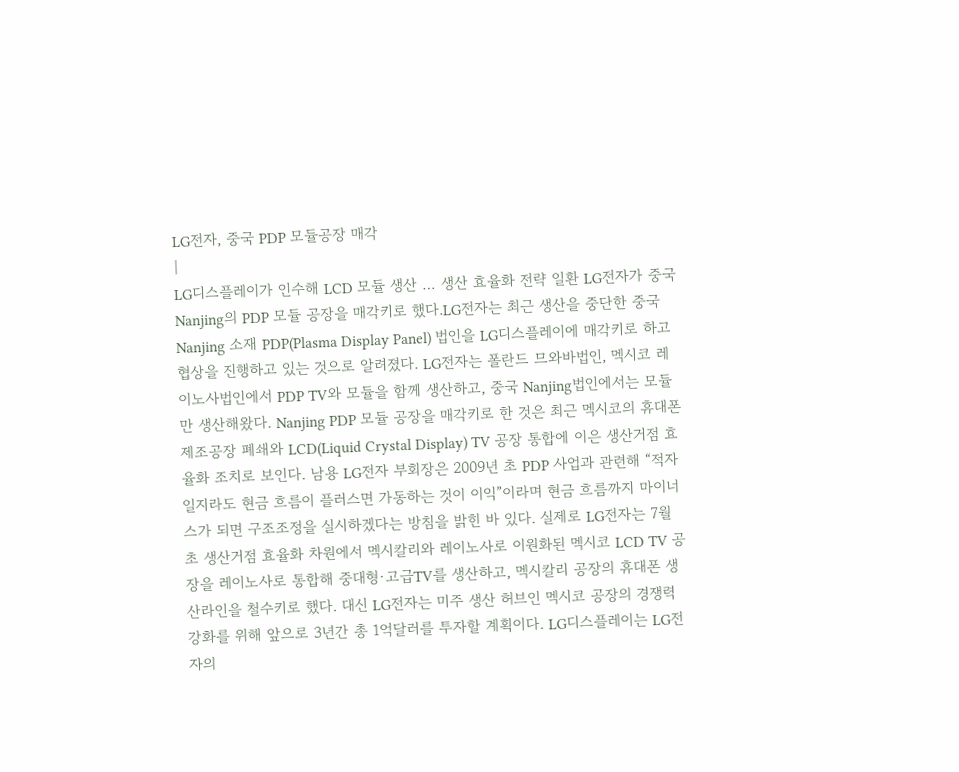LG전자, 중국 PDP 모듈공장 매각
|
LG디스플레이가 인수해 LCD 모듈 생산 … 생산 효율화 전략 일환 LG전자가 중국 Nanjing의 PDP 모듈 공장을 매각키로 했다.LG전자는 최근 생산을 중단한 중국 Nanjing 소재 PDP(Plasma Display Panel) 법인을 LG디스플레이에 매각키로 하고 협상을 진행하고 있는 것으로 알려졌다. LG전자는 폴란드 므와바법인, 멕시코 레이노사법인에서 PDP TV와 모듈을 함께 생산하고, 중국 Nanjing법인에서는 모듈만 생산해왔다. Nanjing PDP 모듈 공장을 매각키로 한 것은 최근 멕시코의 휴대폰 제조공장 폐쇄와 LCD(Liquid Crystal Display) TV 공장 통합에 이은 생산거점 효율화 조치로 보인다. 남용 LG전자 부회장은 2009년 초 PDP 사업과 관련해 “적자일지라도 현금 흐름이 플러스면 가동하는 것이 이익”이라며 현금 흐름까지 마이너스가 되면 구조조정을 실시하겠다는 방침을 밝힌 바 있다. 실제로 LG전자는 7월 초 생산거점 효율화 차원에서 멕시칼리와 레이노사로 이원화된 멕시코 LCD TV 공장을 레이노사로 통합해 중대형·고급TV를 생산하고, 멕시칼리 공장의 휴대폰 생산라인을 철수키로 했다. 대신 LG전자는 미주 생산 허브인 멕시코 공장의 경쟁력 강화를 위해 앞으로 3년간 총 1억달러를 투자할 계획이다. LG디스플레이는 LG전자의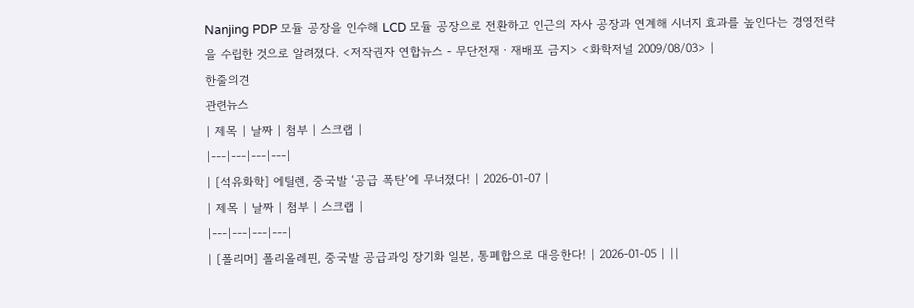Nanjing PDP 모듈 공장을 인수해 LCD 모듈 공장으로 전환하고 인근의 자사 공장과 연계해 시너지 효과를 높인다는 경영전략을 수립한 것으로 알려졌다. <저작권자 연합뉴스 - 무단전재ㆍ재배포 금지> <화학저널 2009/08/03> |
한줄의견
관련뉴스
| 제목 | 날짜 | 첨부 | 스크랩 |
|---|---|---|---|
| [석유화학] 에틸렌, 중국발 ‘공급 폭탄’에 무너졌다! | 2026-01-07 |
| 제목 | 날짜 | 첨부 | 스크랩 |
|---|---|---|---|
| [폴리머] 폴리올레핀, 중국발 공급과잉 장기화 일본, 통폐합으로 대응한다! | 2026-01-05 | ||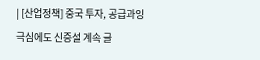| [산업정책] 중국 투자, 공급과잉 극심에도 신증설 계속 글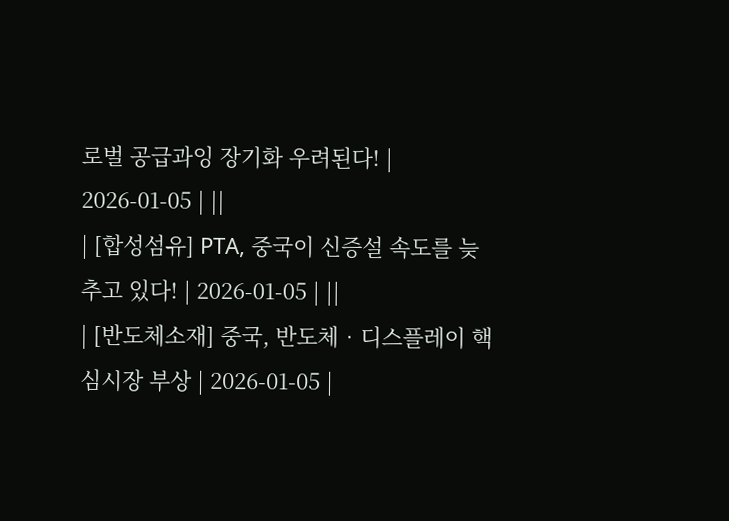로벌 공급과잉 장기화 우려된다! | 2026-01-05 | ||
| [합성섬유] PTA, 중국이 신증설 속도를 늦추고 있다! | 2026-01-05 | ||
| [반도체소재] 중국, 반도체‧디스플레이 핵심시장 부상 | 2026-01-05 |